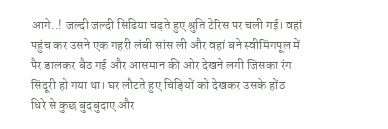आगे..! जल्दी जल्दी सिढिया चढ़ते हुए श्रुति टेरिस पर चली गई। वहां पहुंच कर उसने एक गहरी लंबी सांस ली और वहां बने स्वीमिंगपूल में पैर डालकर बैठ गई और आसमान की ओर देखने लगी जिसका रंग सिंदूरी हो गया था। घर लौटते हुए चिड़ियों को देखकर उसके होंठ धिरे से कुछ बुदबुदाए और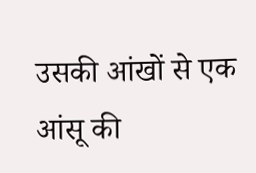उसकी आंखों से एक आंसू की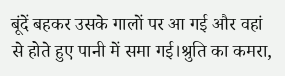बूंदें बहकर उसके गालों पर आ गई और वहां से होते हुए पानी में समा गई।श्रुति का कमरा,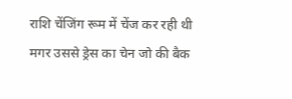राशि चेंजिंग रूम में चेंज कर रही थी मगर उससे ड्रेस का चेन जो की बैक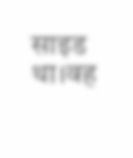साइड था।वह